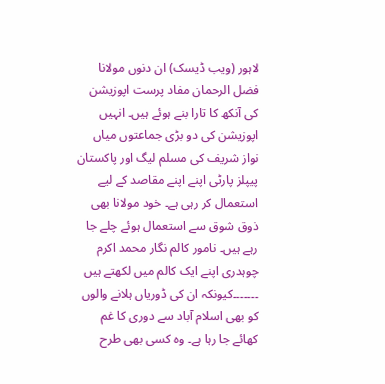لاہور (ویب ڈیسک) ان دنوں مولانا فضل الرحمان مفاد پرست اپوزیشن کی آنکھ کا تارا بنے ہوئے ہیں۔ انہیں اپوزیشن کی دو بڑی جماعتوں میاں نواز شریف کی مسلم لیگ اور پاکستان پیپلز پارٹی اپنے اپنے مقاصد کے لیے استعمال کر رہی ہے۔ خود مولانا بھی ذوق شوق سے استعمال ہوئے چلے جا رہے ہیں۔ نامور کالم نگار محمد اکرم چوہدری اپنے ایک کالم میں لکھتے ہیں ۔۔۔۔۔۔۔کیونکہ ان کی ڈوریاں ہلانے والوں کو بھی اسلام آباد سے دوری کا غم کھائے جا رہا ہے۔ وہ کسی بھی طرح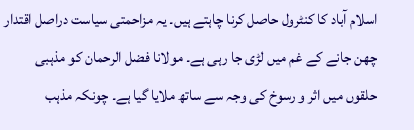اسلام آباد کا کنٹرول حاصل کرنا چاہتے ہیں۔ یہ مزاحمتی سیاست دراصل اقتدار چھن جانے کے غم میں لڑی جا رہی ہے۔ مولانا فضل الرحمان کو مذہبی حلقوں میں اثر و رسوخ کی وجہ سے ساتھ ملایا گیا ہے۔ چونکہ مذہب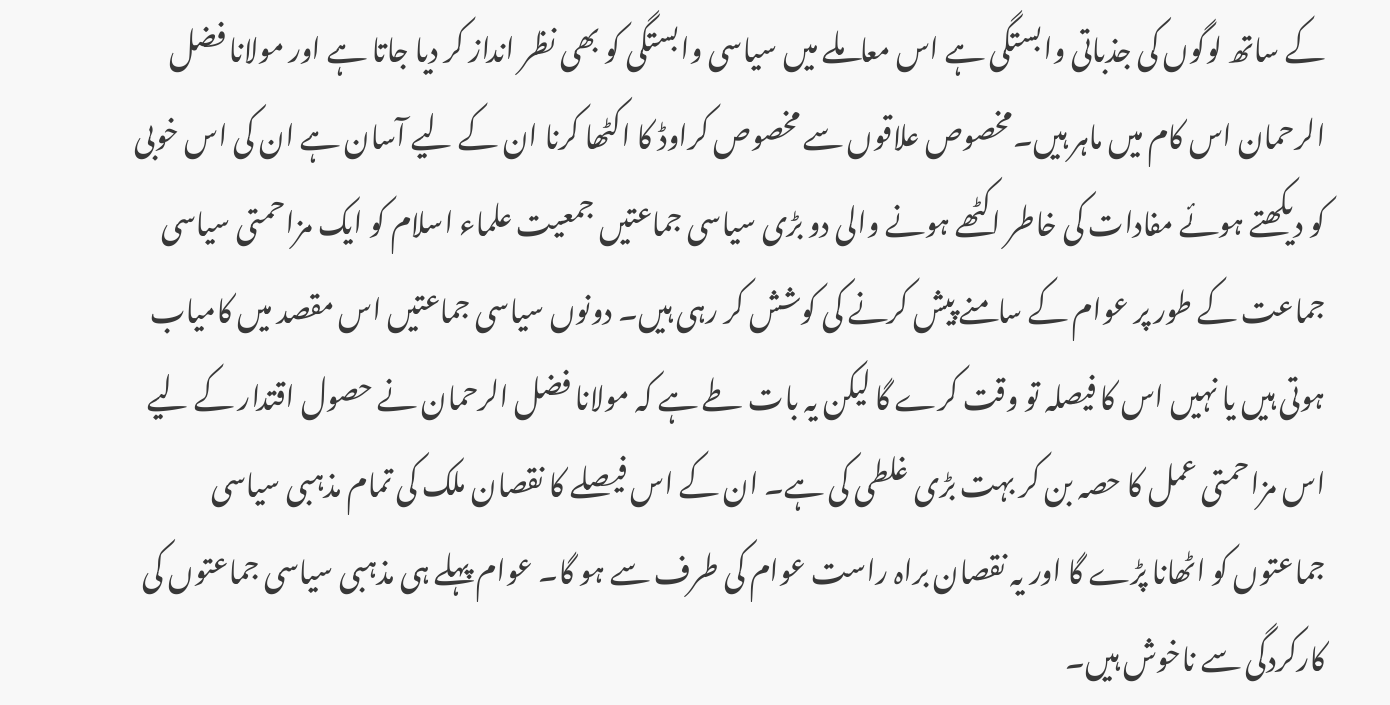کے ساتھ لوگوں کی جذباتی وابستگی ہے اس معاملے میں سیاسی وابستگی کو بھی نظر انداز کر دیا جاتا ہے اور مولانا فضل الرحمان اس کام میں ماہر ہیں۔مخصوص علاقوں سے مخصوص کراوڈ کا اکٹھا کرنا ان کے لیے آسان ہے ان کی اس خوبی کو دیکھتے ہوئے مفادات کی خاطر اکٹھے ہونے والی دو بڑی سیاسی جماعتیں جمعیت علماء اسلام کو ایک مزاحمتی سیاسی جماعت کے طور پر عوام کے سامنے پیش کرنے کی کوشش کر رہی ہیں۔ دونوں سیاسی جماعتیں اس مقصد میں کامیاب ہوتی ہیں یا نہیں اس کا فیصلہ تو وقت کرے گا لیکن یہ بات طے ہے کہ مولانا فضل الرحمان نے حصول اقتدار کے لیے اس مزاحمتی عمل کا حصہ بن کر بہت بڑی غلطی کی ہے۔ ان کے اس فیصلے کا نقصان ملک کی تمام مذہبی سیاسی جماعتوں کو اٹھانا پڑے گا اور یہ نقصان براہ راست عوام کی طرف سے ہو گا۔ عوام پہلے ہی مذہبی سیاسی جماعتوں کی کارکردگی سے ناخوش ہیں۔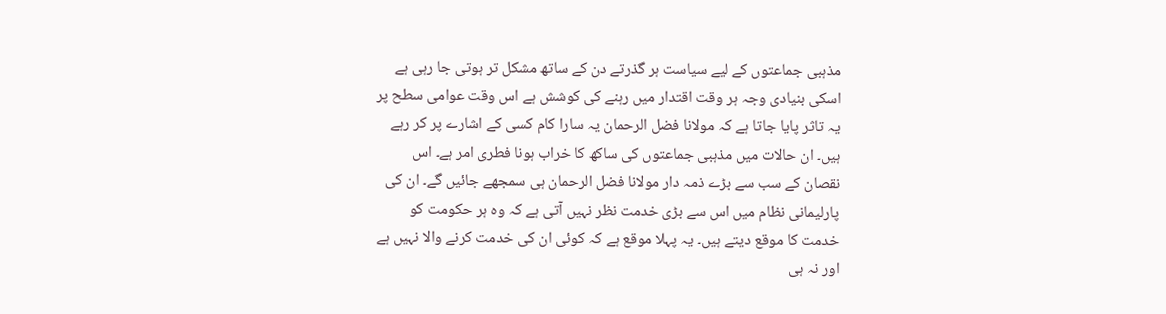مذہبی جماعتوں کے لیے سیاست ہر گذرتے دن کے ساتھ مشکل تر ہوتی جا رہی ہے اسکی بنیادی وجہ ہر وقت اقتدار میں رہنے کی کوشش ہے اس وقت عوامی سطح پر یہ تاثر پایا جاتا ہے کہ مولانا فضل الرحمان یہ سارا کام کسی کے اشارے پر کر رہے ہیں۔ ان حالات میں مذہبی جماعتوں کی ساکھ کا خراب ہونا فطری امر ہے۔ اس نقصان کے سب سے بڑے ذمہ دار مولانا فضل الرحمان ہی سمجھے جائیں گے۔ ان کی پارلیمانی نظام میں اس سے بڑی خدمت نظر نہیں آتی ہے کہ وہ ہر حکومت کو خدمت کا موقع دیتے ہیں۔ یہ پہلا موقع ہے کہ کوئی ان کی خدمت کرنے والا نہیں ہے اور نہ ہی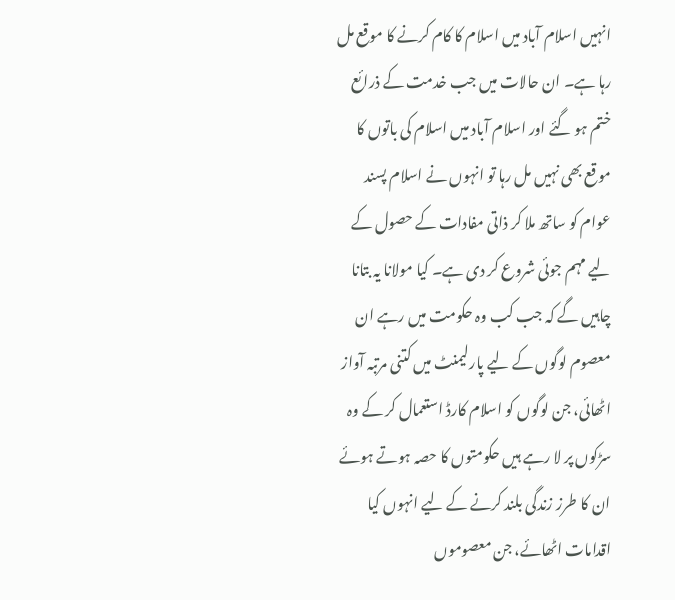انہیں اسلام آباد میں اسلام کا کام کرنے کا موقع مل رہا ہے۔ ان حالات میں جب خدمت کے ذرائع ختم ہو گئے اور اسلام آباد میں اسلام کی باتوں کا موقع بھی نہیں مل رہا تو انہوں نے اسلام پسند عوام کو ساتھ ملا کر ذاتی مفادات کے حصول کے لیے مہم جوئی شروع کر دی ہے۔ کیا مولانا یہ بتانا چاہیں گے کہ جب کب وہ حکومت میں رہے ان معصوم لوگوں کے لیے پارلیمنٹ میں کتنی مرتبہ آواز اٹھائی، جن لوگوں کو اسلام کارڈ استعمال کر کے وہ سڑکوں پر لا رہے ہیں حکومتوں کا حصہ ہوتے ہوئے ان کا طرز زندگی بلند کرنے کے لیے انہوں کیا اقدامات اٹھائے، جن معصوموں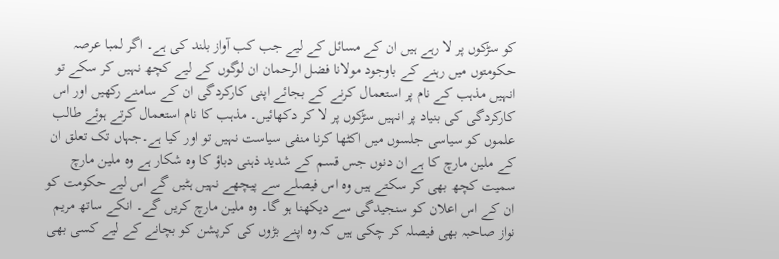کو سڑکوں پر لا رہے ہیں ان کے مسائل کے لیے جب کب آواز بلند کی ہے۔ اگر لمبا عرصہ حکومتوں میں رہنے کے باوجود مولانا فضل الرحمان ان لوگوں کے لیے کچھ نہیں کر سکے تو انہیں مذہب کے نام پر استعمال کرنے کے بجائے اپنی کارکردگی ان کے سامنے رکھیں اور اس کارکردگی کی بنیاد پر انہیں سڑکوں پر لا کر دکھائیں۔ مذہب کا نام استعمال کرتے ہوئے طالب علموں کو سیاسی جلسوں میں اکٹھا کرنا منفی سیاست نہیں تو اور کیا ہے۔جہاں تک تعلق ان کے ملین مارچ کا ہے ان دنوں جس قسم کے شدید ذہنی دباؤ کا وہ شکار ہے وہ ملین مارچ سمیت کچھ بھی کر سکتے ہیں وہ اس فیصلے سے پیچھے نہیں ہٹیں گے اس لیے حکومت کو ان کے اس اعلان کو سنجیدگی سے دیکھنا ہو گا۔ وہ ملین مارچ کریں گے۔ انکے ساتھ مریم نواز صاحبہ بھی فیصلہ کر چکی ہیں کہ وہ اپنے بڑوں کی کرپشن کو بچانے کے لیے کسی بھی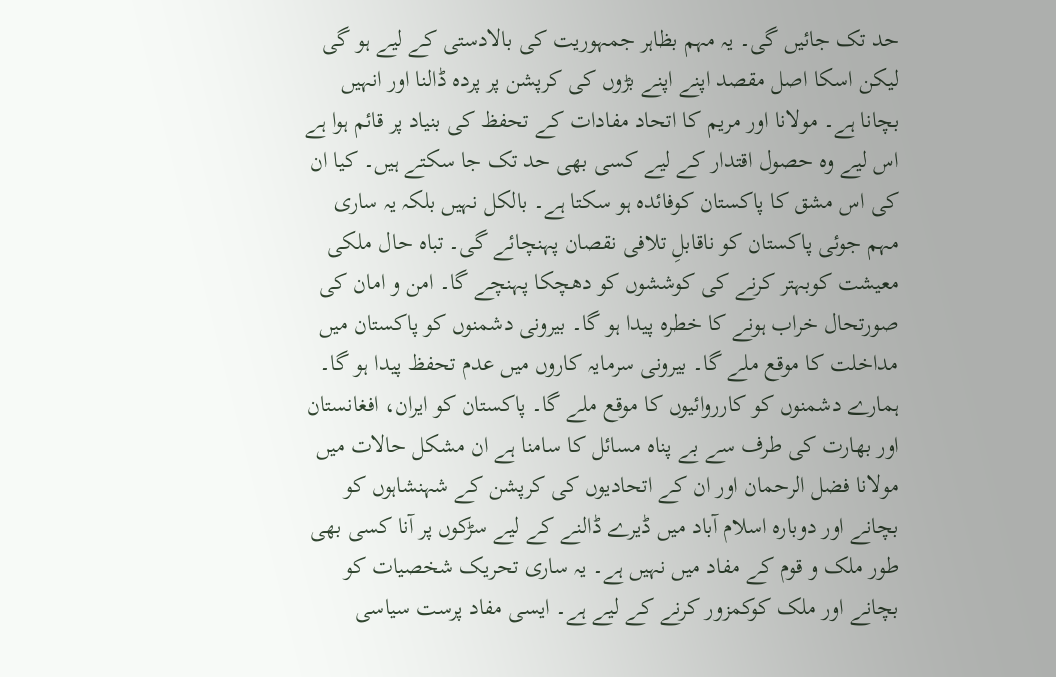حد تک جائیں گی۔ یہ مہم بظاہر جمہوریت کی بالادستی کے لیے ہو گی لیکن اسکا اصل مقصد اپنے اپنے بڑوں کی کرپشن پر پردہ ڈالنا اور انہیں بچانا ہے۔ مولانا اور مریم کا اتحاد مفادات کے تحفظ کی بنیاد پر قائم ہوا ہے اس لیے وہ حصول اقتدار کے لیے کسی بھی حد تک جا سکتے ہیں۔ کیا ان کی اس مشق کا پاکستان کوفائدہ ہو سکتا ہے۔ بالکل نہیں بلکہ یہ ساری مہم جوئی پاکستان کو ناقابلِ تلافی نقصان پہنچائے گی۔ تباہ حال ملکی معیشت کوبہتر کرنے کی کوششوں کو دھچکا پہنچے گا۔ امن و امان کی صورتحال خراب ہونے کا خطرہ پیدا ہو گا۔ بیرونی دشمنوں کو پاکستان میں مداخلت کا موقع ملے گا۔ بیرونی سرمایہ کاروں میں عدم تحفظ پیدا ہو گا۔ ہمارے دشمنوں کو کارروائیوں کا موقع ملے گا۔ پاکستان کو ایران، افغانستان اور بھارت کی طرف سے بے پناہ مسائل کا سامنا ہے ان مشکل حالات میں مولانا فضل الرحمان اور ان کے اتحادیوں کی کرپشن کے شہنشاہوں کو بچانے اور دوبارہ اسلام آباد میں ڈیرے ڈالنے کے لیے سڑکوں پر آنا کسی بھی طور ملک و قوم کے مفاد میں نہیں ہے۔ یہ ساری تحریک شخصیات کو بچانے اور ملک کوکمزور کرنے کے لیے ہے۔ ایسی مفاد پرست سیاسی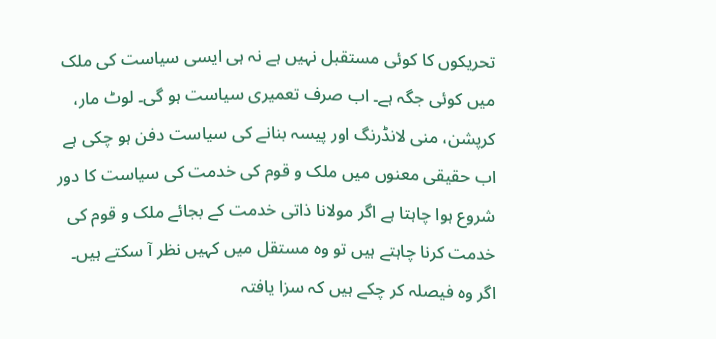تحریکوں کا کوئی مستقبل نہیں ہے نہ ہی ایسی سیاست کی ملک میں کوئی جگہ ہے۔ اب صرف تعمیری سیاست ہو گی۔ لوٹ مار، کرپشن، منی لانڈرنگ اور پیسہ بنانے کی سیاست دفن ہو چکی ہے اب حقیقی معنوں میں ملک و قوم کی خدمت کی سیاست کا دور شروع ہوا چاہتا ہے اگر مولانا ذاتی خدمت کے بجائے ملک و قوم کی خدمت کرنا چاہتے ہیں تو وہ مستقل میں کہیں نظر آ سکتے ہیں۔ اگر وہ فیصلہ کر چکے ہیں کہ سزا یافتہ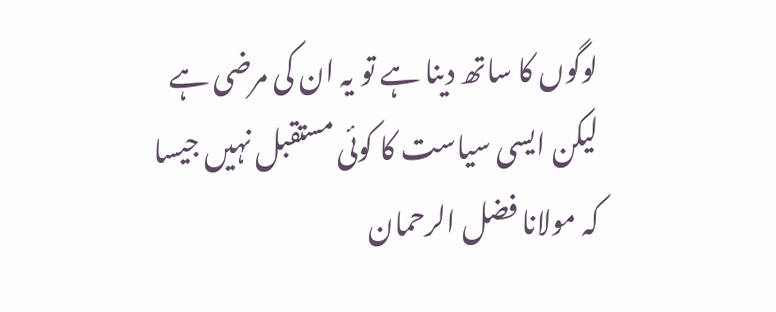لوگوں کا ساتھ دینا ہے تو یہ ان کی مرضی ہے لیکن ایسی سیاست کا کوئی مستقبل نہیں جیسا کہ مولانا فضل الرحمان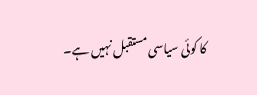کا کوئی سیاسی مستقبل نہیں ہے۔